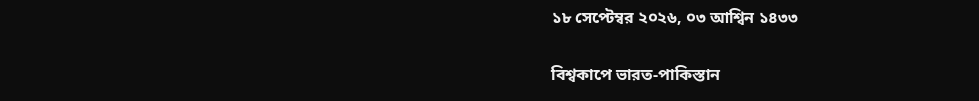১৮ সেপ্টেম্বর ২০২৬, ০৩ আশ্বিন ১৪৩৩

বিশ্বকাপে ভারত-পাকিস্তান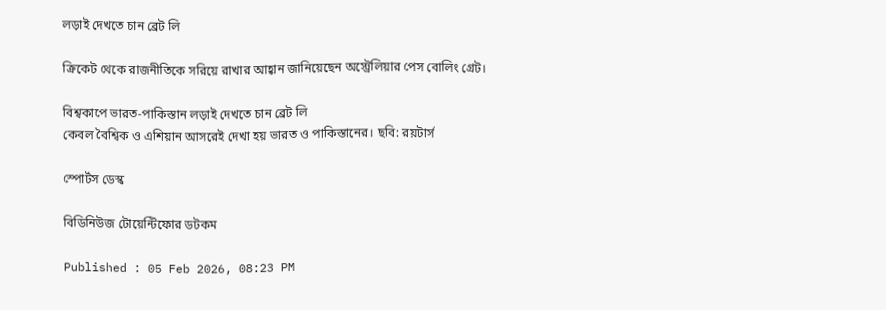লড়াই দেখতে চান ব্রেট লি

ক্রিকেট থেকে রাজনীতিকে সরিয়ে রাখার আহ্বান জানিয়েছেন অস্ট্রেলিয়ার পেস বোলিং গ্রেট।

বিশ্বকাপে ভারত-পাকিস্তান লড়াই দেখতে চান ব্রেট লি
কেবল বৈশ্বিক ও এশিয়ান আসরেই দেখা হয় ভারত ও পাকিস্তানের। ছবি: রয়টার্স

স্পোর্টস ডেস্ক

বিডিনিউজ টোয়েন্টিফোর ডটকম

Published : 05 Feb 2026, 08:23 PM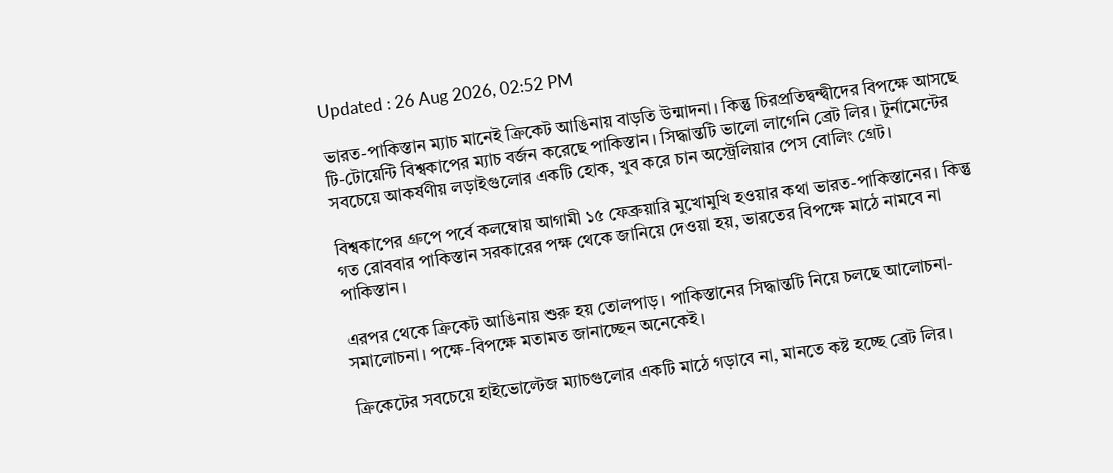Updated : 26 Aug 2026, 02:52 PM

ভারত-পাকিস্তান ম্যাচ মানেই ক্রিকেট আঙিনায় বাড়তি উন্মাদনা। কিন্তু চিরপ্রতিদ্বন্দ্বীদের বিপক্ষে আসছে টি-টোয়েন্টি বিশ্বকাপের ম্যাচ বর্জন করেছে পাকিস্তান। সিদ্ধান্তটি ভালো লাগেনি ব্রেট লির। টুর্নামেন্টের সবচেয়ে আকর্ষণীয় লড়াইগুলোর একটি হোক, খুব করে চান অস্ট্রেলিয়ার পেস বোলিং গ্রেট।

বিশ্বকাপের গ্রুপে পর্বে কলম্বোয় আগামী ১৫ ফেব্রুয়ারি মুখোমুখি হওয়ার কথা ভারত-পাকিস্তানের। কিন্তু গত রোববার পাকিস্তান সরকারের পক্ষ থেকে জানিয়ে দেওয়া হয়, ভারতের বিপক্ষে মাঠে নামবে না পাকিস্তান।

এরপর থেকে ক্রিকেট আঙিনায় শুরু হয় তোলপাড়। পাকিস্তানের সিদ্ধান্তটি নিয়ে চলছে আলোচনা-সমালোচনা। পক্ষে-বিপক্ষে মতামত জানাচ্ছেন অনেকেই।

ক্রিকেটের সবচেয়ে হাইভোল্টেজ ম্যাচগুলোর একটি মাঠে গড়াবে না, মানতে কষ্ট হচ্ছে ব্রেট লির।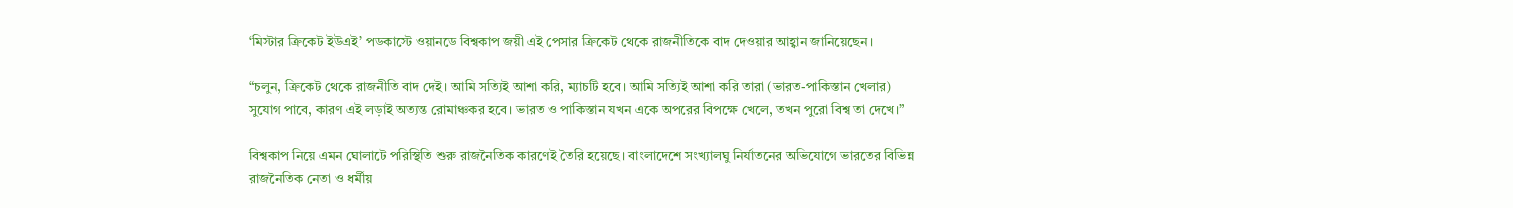‘মিস্টার ক্রিকেট ইউএই’ পডকাস্টে ওয়ানডে বিশ্বকাপ জয়ী এই পেসার ক্রিকেট থেকে রাজনীতিকে বাদ দেওয়ার আহ্বান জানিয়েছেন।

“চলুন, ক্রিকেট থেকে রাজনীতি বাদ দেই। আমি সত্যিই আশা করি, ম্যাচটি হবে। আমি সত্যিই আশা করি তারা (ভারত-পাকিস্তান খেলার) সুযোগ পাবে, কারণ এই লড়াই অত্যন্ত রোমাঞ্চকর হবে। ভারত ও পাকিস্তান যখন একে অপরের বিপক্ষে খেলে, তখন পুরো বিশ্ব তা দেখে।”

বিশ্বকাপ নিয়ে এমন ঘোলাটে পরিস্থিতি শুরু রাজনৈতিক কারণেই তৈরি হয়েছে। বাংলাদেশে সংখ্যালঘু নির্যাতনের অভিযোগে ভারতের বিভিন্ন রাজনৈতিক নেতা ও ধর্মীয়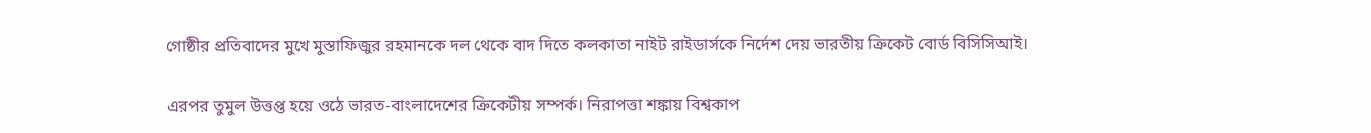গোষ্ঠীর প্রতিবাদের মুখে মুস্তাফিজুর রহমানকে দল থেকে বাদ দিতে কলকাতা নাইট রাইডার্সকে নির্দেশ দেয় ভারতীয় ক্রিকেট বোর্ড বিসিসিআই।

এরপর তুমুল উত্তপ্ত হয়ে ওঠে ভারত-বাংলাদেশের ক্রিকেটীয় সম্পর্ক। নিরাপত্তা শঙ্কায় বিশ্বকাপ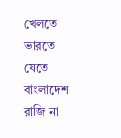খেলতে ভারতে যেতে বাংলাদেশ রাজি না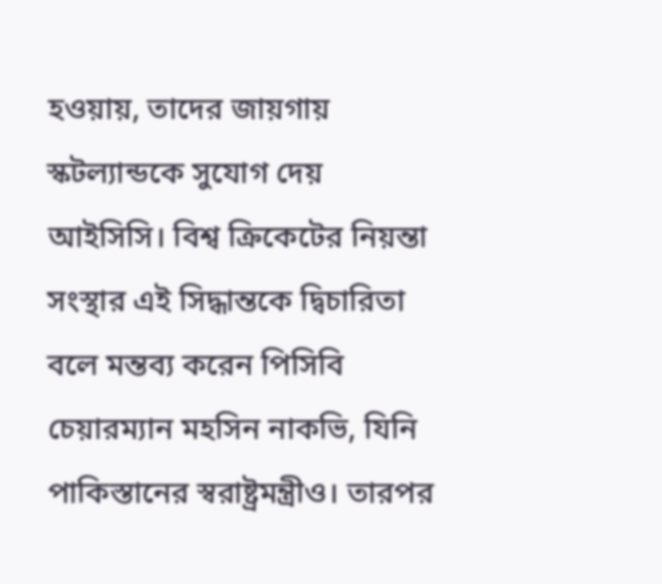হওয়ায়, তাদের জায়গায় স্কটল্যান্ডকে সুযোগ দেয় আইসিসি। বিশ্ব ক্রিকেটের নিয়ন্তা সংস্থার এই সিদ্ধান্তকে দ্বিচারিতা বলে মন্তব্য করেন পিসিবি চেয়ারম্যান মহসিন নাকভি, যিনি পাকিস্তানের স্বরাষ্ট্রমন্ত্রীও। তারপর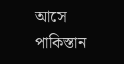আসে পাকিস্তান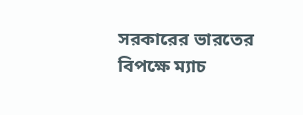সরকারের ভারতের বিপক্ষে ম্যাচ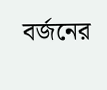বর্জনের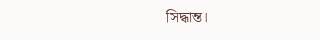সিদ্ধান্ত।